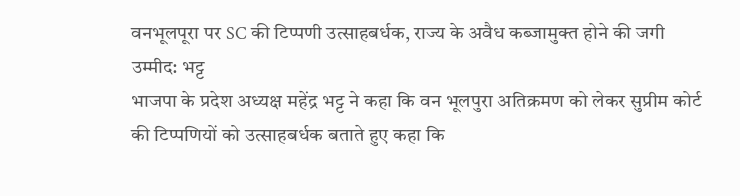वनभूलपूरा पर SC की टिप्पणी उत्साहबर्धक, राज्य के अवैध कब्जामुक्त होने की जगी उम्मीद: भट्ट
भाजपा के प्रदेश अध्यक्ष महेंद्र भट्ट ने कहा कि वन भूलपुरा अतिक्रमण को लेकर सुप्रीम कोर्ट की टिप्पणियों को उत्साहबर्धक बताते हुए कहा कि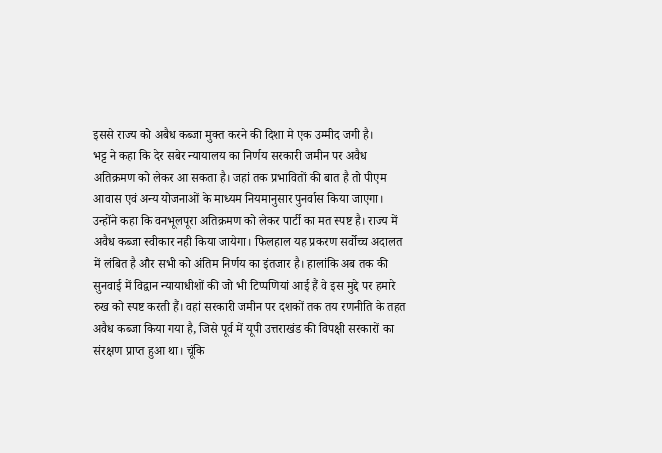इससे राज्य को अबैध कब्जा मुक्त करने की दिशा मे एक उम्मीद जगी है।
भट्ट ने कहा कि देर सबेर न्यायालय का निर्णय सरकारी जमीन पर अवैध अतिक्रमण को लेकर आ सकता है। जहां तक प्रभावितों की बात है तो पीएम आवास एवं अन्य योजनाओं के माध्यम नियमानुसार पुनर्वास किया जाएगा। उन्होंने कहा कि वनभूलपूरा अतिक्रमण को लेकर पार्टी का मत स्पष्ट है। राज्य में अवैध कब्जा स्वीकार नही किया जायेगा। फिलहाल यह प्रकरण सर्वोच्च अदालत में लंबित है और सभी को अंतिम निर्णय का इंतजार है। हालांकि अब तक की सुनवाई में विद्वान न्यायाधीशों की जो भी टिप्पणियां आई हैं वे इस मुद्दे पर हमारे रुख को स्पष्ट करती हैं। वहां सरकारी जमीन पर दशकों तक तय रणनीति के तहत अवैध कब्जा किया गया है, जिसे पूर्व में यूपी उत्तराखंड की विपक्षी सरकारों का संरक्षण प्राप्त हुआ था। चूंकि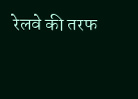रेलवे की तरफ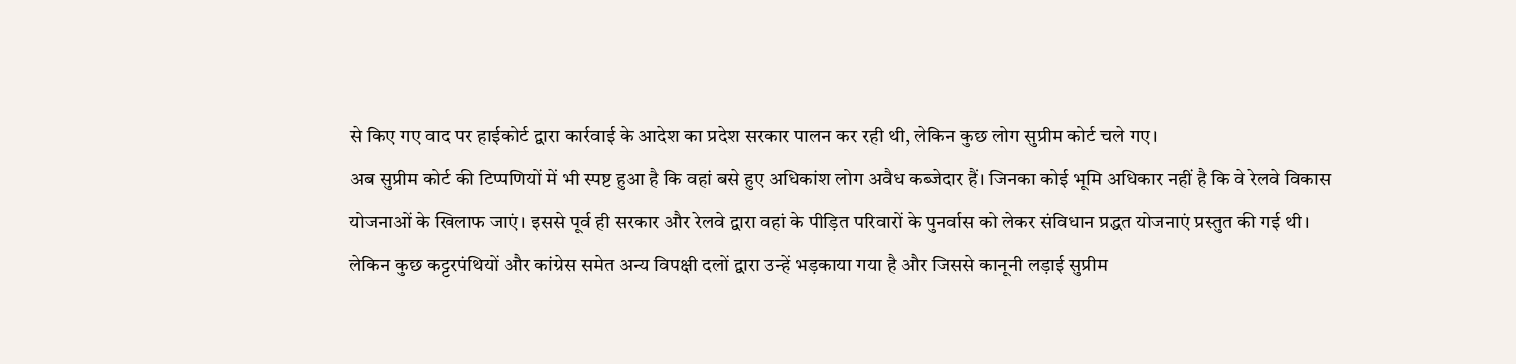से किए गए वाद पर हाईकोर्ट द्वारा कार्रवाई के आदेश का प्रदेश सरकार पालन कर रही थी, लेकिन कुछ लोग सुप्रीम कोर्ट चले गए।
अब सुप्रीम कोर्ट की टिप्पणियों में भी स्पष्ट हुआ है कि वहां बसे हुए अधिकांश लोग अवैध कब्जेदार हैं। जिनका कोई भूमि अधिकार नहीं है कि वे रेलवे विकास योजनाओं के खिलाफ जाएं। इससे पूर्व ही सरकार और रेलवे द्वारा वहां के पीड़ित परिवारों के पुनर्वास को लेकर संविधान प्रद्धत योजनाएं प्रस्तुत की गई थी। लेकिन कुछ कट्टरपंथियों और कांग्रेस समेत अन्य विपक्षी दलों द्वारा उन्हें भड़काया गया है और जिससे कानूनी लड़ाई सुप्रीम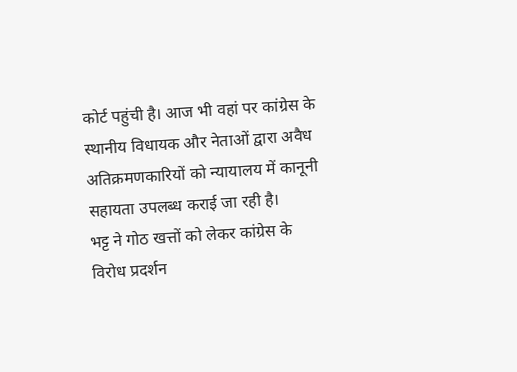कोर्ट पहुंची है। आज भी वहां पर कांग्रेस के स्थानीय विधायक और नेताओं द्वारा अवैध अतिक्रमणकारियों को न्यायालय में कानूनी सहायता उपलब्ध कराई जा रही है।
भट्ट ने गोठ खत्तों को लेकर कांग्रेस के विरोध प्रदर्शन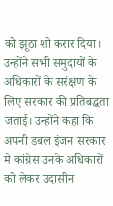को झूठा शो करार दिया। उन्होंने सभी समुदायों के अधिकारों के सरंक्षण के लिए सरकार की प्रतिबद्धता जताई। उन्होंने कहा कि अपनी डबल इंजन सरकार मे कांग्रेस उनके अधिकारों को लेकर उदासीन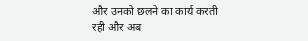और उनको छलने का कार्य करती रही और अब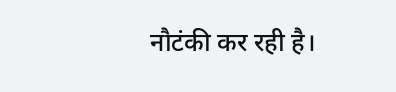नौटंकी कर रही है।